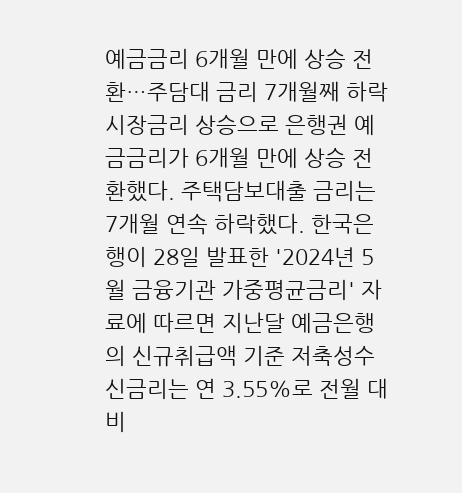예금금리 6개월 만에 상승 전환…주담대 금리 7개월째 하락
시장금리 상승으로 은행권 예금금리가 6개월 만에 상승 전환했다. 주택담보대출 금리는 7개월 연속 하락했다. 한국은행이 28일 발표한 '2024년 5월 금융기관 가중평균금리' 자료에 따르면 지난달 예금은행의 신규취급액 기준 저축성수신금리는 연 3.55%로 전월 대비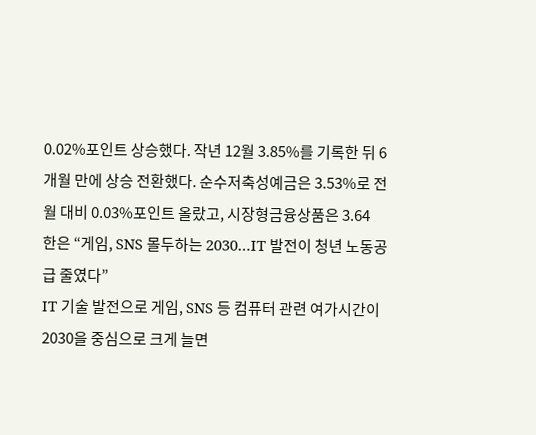0.02%포인트 상승했다. 작년 12월 3.85%를 기록한 뒤 6개월 만에 상승 전환했다. 순수저축성예금은 3.53%로 전월 대비 0.03%포인트 올랐고, 시장형금융상품은 3.64
한은 “게임, SNS 몰두하는 2030…IT 발전이 청년 노동공급 줄였다”
IT 기술 발전으로 게임, SNS 등 컴퓨터 관련 여가시간이 2030을 중심으로 크게 늘면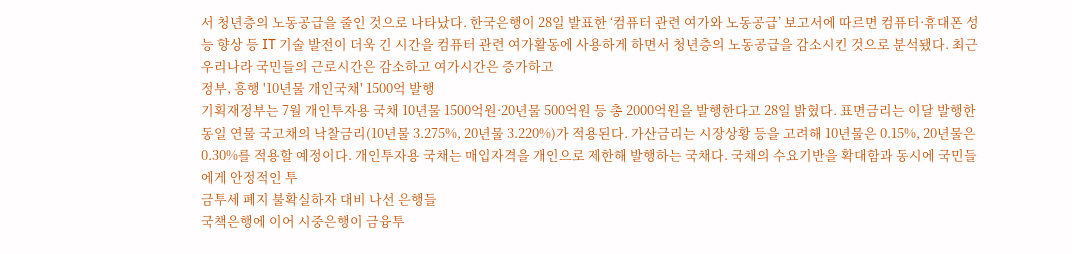서 청년층의 노동공급을 줄인 것으로 나타났다. 한국은행이 28일 발표한 ‘컴퓨터 관련 여가와 노동공급’ 보고서에 따르면 컴퓨터·휴대폰 성능 향상 등 IT 기술 발전이 더욱 긴 시간을 컴퓨터 관련 여가활동에 사용하게 하면서 청년층의 노동공급을 감소시킨 것으로 분석됐다. 최근 우리나라 국민들의 근로시간은 감소하고 여가시간은 증가하고
정부, 흥행 '10년물 개인국채' 1500억 발행
기획재정부는 7월 개인투자용 국채 10년물 1500억원·20년물 500억원 등 총 2000억원을 발행한다고 28일 밝혔다. 표면금리는 이달 발행한 동일 연물 국고채의 낙찰금리(10년물 3.275%, 20년물 3.220%)가 적용된다. 가산금리는 시장상황 등을 고려해 10년물은 0.15%, 20년물은 0.30%를 적용할 예정이다. 개인투자용 국채는 매입자격을 개인으로 제한해 발행하는 국채다. 국채의 수요기반을 확대함과 동시에 국민들에게 안정적인 투
금투세 폐지 불확실하자 대비 나선 은행들
국책은행에 이어 시중은행이 금융투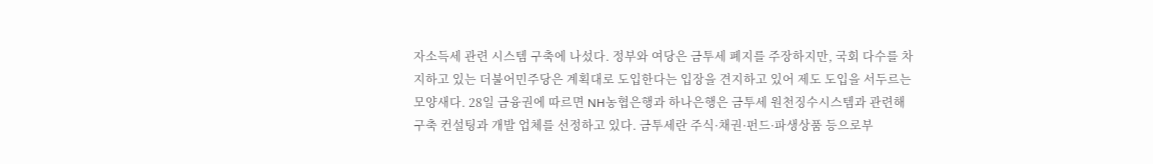자소득세 관련 시스템 구축에 나섰다. 정부와 여당은 금투세 폐지를 주장하지만, 국회 다수를 차지하고 있는 더불어민주당은 계획대로 도입한다는 입장을 견지하고 있어 제도 도입을 서두르는 모양새다. 28일 금융권에 따르면 NH농협은행과 하나은행은 금투세 원천징수시스템과 관련해 구축 컨설팅과 개발 업체를 선정하고 있다. 금투세란 주식·채권·펀드·파생상품 등으로부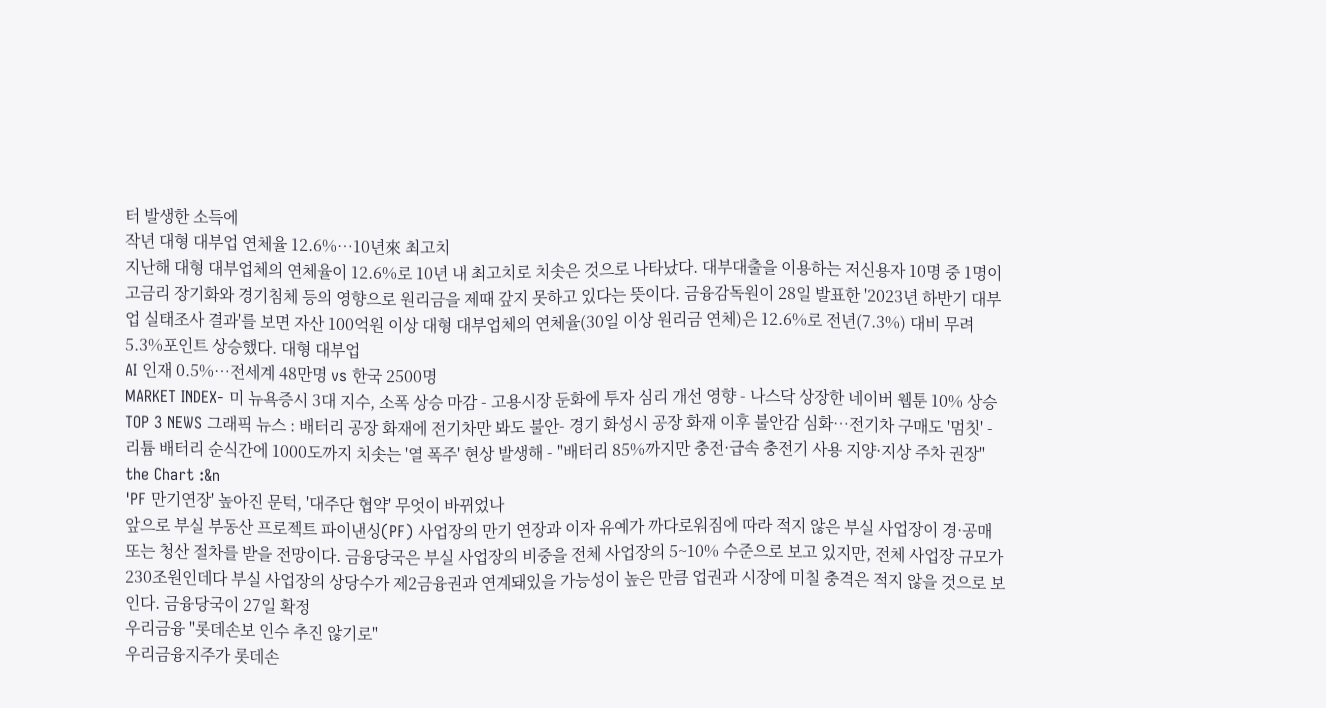터 발생한 소득에
작년 대형 대부업 연체율 12.6%…10년來 최고치
지난해 대형 대부업체의 연체율이 12.6%로 10년 내 최고치로 치솟은 것으로 나타났다. 대부대출을 이용하는 저신용자 10명 중 1명이 고금리 장기화와 경기침체 등의 영향으로 원리금을 제때 갚지 못하고 있다는 뜻이다. 금융감독원이 28일 발표한 '2023년 하반기 대부업 실태조사 결과'를 보면 자산 100억원 이상 대형 대부업체의 연체율(30일 이상 원리금 연체)은 12.6%로 전년(7.3%) 대비 무려 5.3%포인트 상승했다. 대형 대부업
AI 인재 0.5%…전세계 48만명 vs 한국 2500명
MARKET INDEX- 미 뉴욕증시 3대 지수, 소폭 상승 마감 - 고용시장 둔화에 투자 심리 개선 영향 - 나스닥 상장한 네이버 웹툰 10% 상승 TOP 3 NEWS 그래픽 뉴스 : 배터리 공장 화재에 전기차만 봐도 불안- 경기 화성시 공장 화재 이후 불안감 심화…전기차 구매도 '멈칫' - 리튬 배터리 순식간에 1000도까지 치솟는 '열 폭주' 현상 발생해 - "배터리 85%까지만 충전·급속 충전기 사용 지양·지상 주차 권장" the Chart :&n
'PF 만기연장' 높아진 문턱, '대주단 협약' 무엇이 바뀌었나
앞으로 부실 부동산 프로젝트 파이낸싱(PF) 사업장의 만기 연장과 이자 유예가 까다로워짐에 따라 적지 않은 부실 사업장이 경·공매 또는 청산 절차를 받을 전망이다. 금융당국은 부실 사업장의 비중을 전체 사업장의 5~10% 수준으로 보고 있지만, 전체 사업장 규모가 230조원인데다 부실 사업장의 상당수가 제2금융권과 연계돼있을 가능성이 높은 만큼 업권과 시장에 미칠 충격은 적지 않을 것으로 보인다. 금융당국이 27일 확정
우리금융 "롯데손보 인수 추진 않기로"
우리금융지주가 롯데손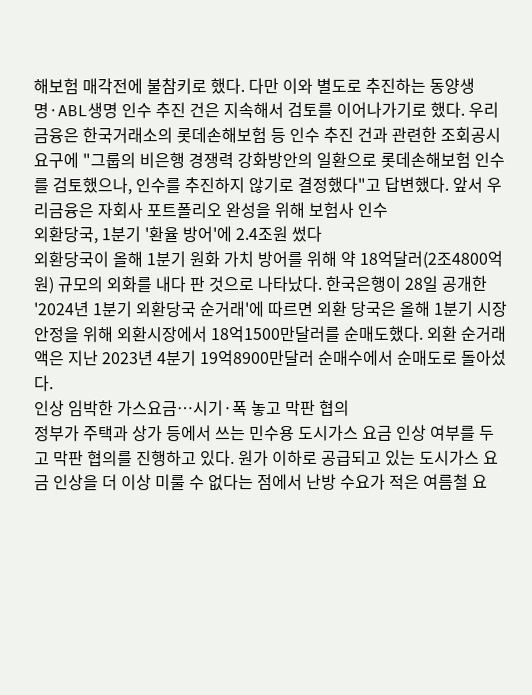해보험 매각전에 불참키로 했다. 다만 이와 별도로 추진하는 동양생명·ABL생명 인수 추진 건은 지속해서 검토를 이어나가기로 했다. 우리금융은 한국거래소의 롯데손해보험 등 인수 추진 건과 관련한 조회공시 요구에 "그룹의 비은행 경쟁력 강화방안의 일환으로 롯데손해보험 인수를 검토했으나, 인수를 추진하지 않기로 결정했다"고 답변했다. 앞서 우리금융은 자회사 포트폴리오 완성을 위해 보험사 인수
외환당국, 1분기 '환율 방어'에 2.4조원 썼다
외환당국이 올해 1분기 원화 가치 방어를 위해 약 18억달러(2조4800억원) 규모의 외화를 내다 판 것으로 나타났다. 한국은행이 28일 공개한 '2024년 1분기 외환당국 순거래'에 따르면 외환 당국은 올해 1분기 시장 안정을 위해 외환시장에서 18억1500만달러를 순매도했다. 외환 순거래액은 지난 2023년 4분기 19억8900만달러 순매수에서 순매도로 돌아섰다.
인상 임박한 가스요금…시기·폭 놓고 막판 협의
정부가 주택과 상가 등에서 쓰는 민수용 도시가스 요금 인상 여부를 두고 막판 협의를 진행하고 있다. 원가 이하로 공급되고 있는 도시가스 요금 인상을 더 이상 미룰 수 없다는 점에서 난방 수요가 적은 여름철 요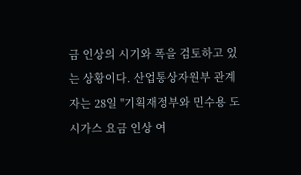금 인상의 시기와 폭을 검토하고 있는 상황이다. 산업통상자원부 관계자는 28일 "기획재정부와 민수용 도시가스 요금 인상 여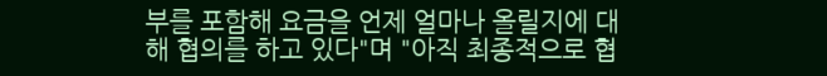부를 포함해 요금을 언제 얼마나 올릴지에 대해 협의를 하고 있다"며 "아직 최종적으로 협